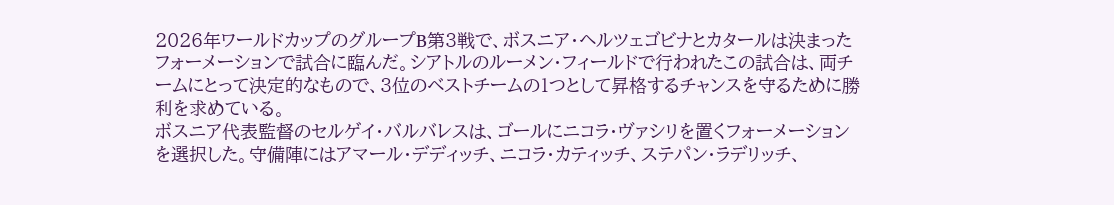2026年ワールドカップのグループB第3戦で、ボスニア・ヘルツェゴビナとカタールは決まったフォーメーションで試合に臨んだ。シアトルのルーメン・フィールドで行われたこの試合は、両チームにとって決定的なもので、3位のベストチームの1つとして昇格するチャンスを守るために勝利を求めている。
ボスニア代表監督のセルゲイ・バルバレスは、ゴールにニコラ・ヴァシリを置くフォーメーションを選択した。守備陣にはアマール・デディッチ、ニコラ・カティッチ、ステパン・ラデリッチ、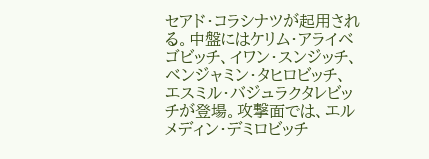セアド・コラシナツが起用される。中盤にはケリム・アライベゴビッチ、イワン・スンジッチ、ベンジャミン・タヒロビッチ、エスミル・バジュラクタレビッチが登場。攻撃面では、エルメディン・デミロビッチ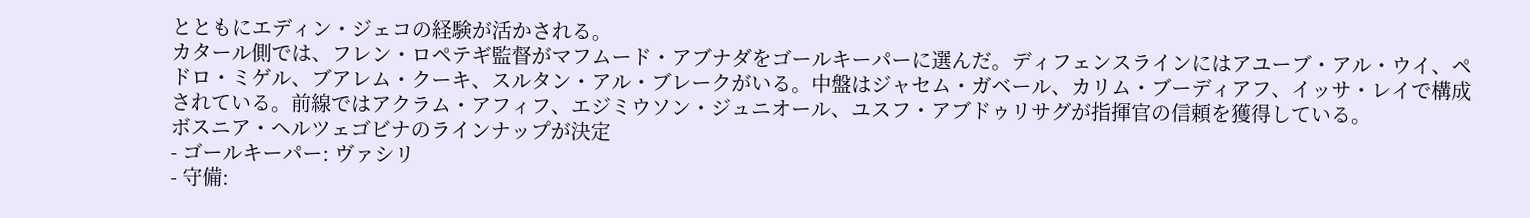とともにエディン・ジェコの経験が活かされる。
カタール側では、フレン・ロペテギ監督がマフムード・アブナダをゴールキーパーに選んだ。ディフェンスラインにはアユーブ・アル・ウイ、ペドロ・ミゲル、ブアレム・クーキ、スルタン・アル・ブレークがいる。中盤はジャセム・ガベール、カリム・ブーディアフ、イッサ・レイで構成されている。前線ではアクラム・アフィフ、エジミウソン・ジュニオール、ユスフ・アブドゥリサグが指揮官の信頼を獲得している。
ボスニア・ヘルツェゴビナのラインナップが決定
- ゴールキーパー: ヴァシリ
- 守備: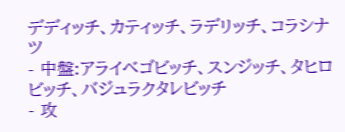デディッチ、カティッチ、ラデリッチ、コラシナツ
- 中盤:アライベゴビッチ、スンジッチ、タヒロビッチ、バジュラクタレビッチ
- 攻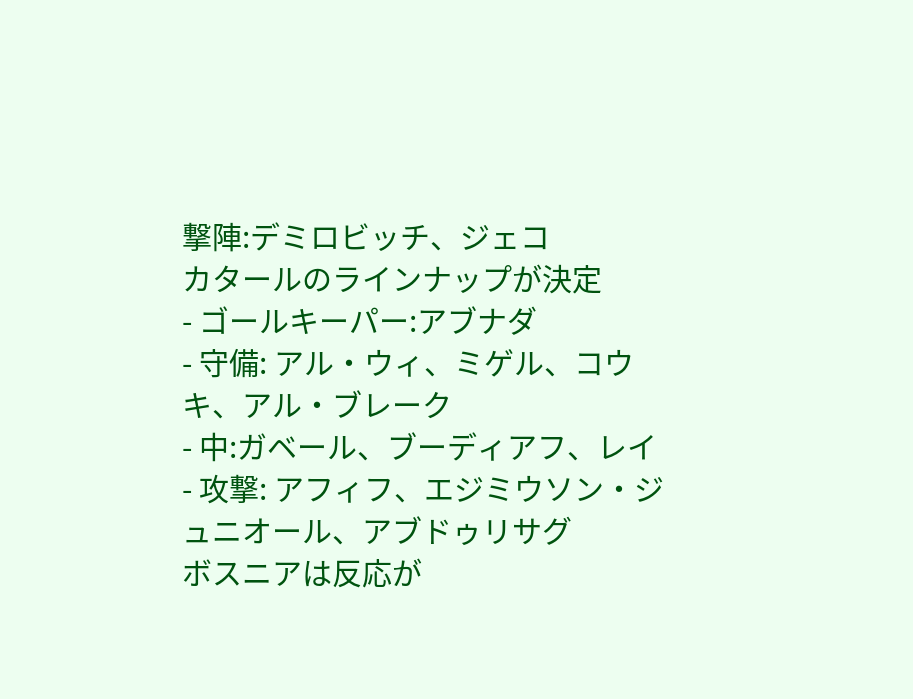撃陣:デミロビッチ、ジェコ
カタールのラインナップが決定
- ゴールキーパー:アブナダ
- 守備: アル・ウィ、ミゲル、コウキ、アル・ブレーク
- 中:ガベール、ブーディアフ、レイ
- 攻撃: アフィフ、エジミウソン・ジュニオール、アブドゥリサグ
ボスニアは反応が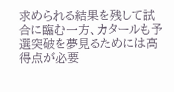求められる結果を残して試合に臨む一方、カタールも予選突破を夢見るためには高得点が必要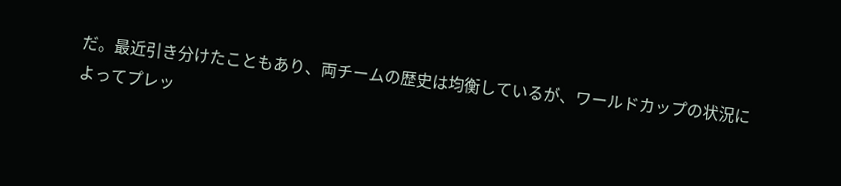だ。最近引き分けたこともあり、両チームの歴史は均衡しているが、ワールドカップの状況によってプレッ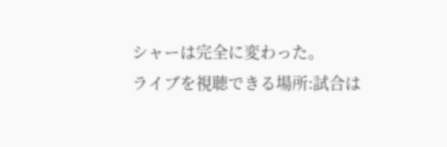シャーは完全に変わった。
ライブを視聴できる場所:試合は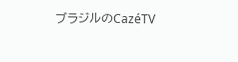ブラジルのCazéTV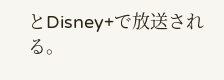とDisney+で放送される。